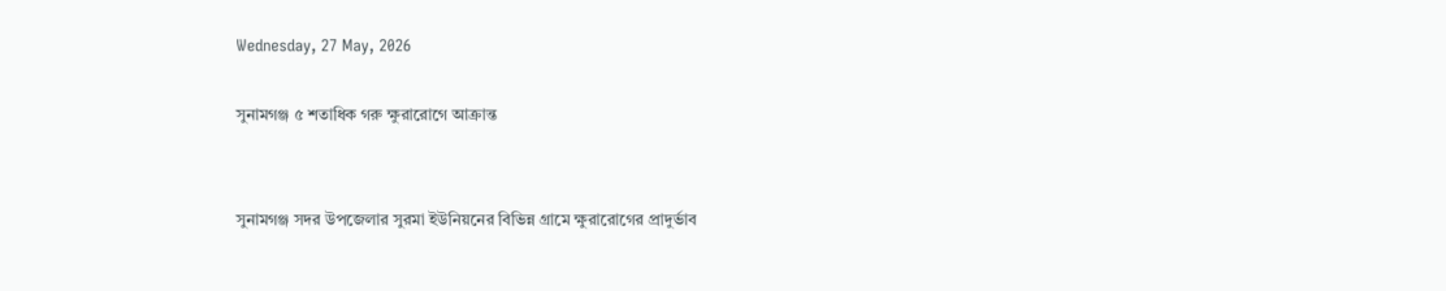Wednesday, 27 May, 2026

সুনামগঞ্জ ৫ শতাধিক গরু ক্ষুরারোগে আক্রান্ত


সুনামগঞ্জ সদর উপজেলার সুরমা ইউনিয়নের বিভিন্ন গ্রামে ক্ষুরারোগের প্রাদুর্ভাব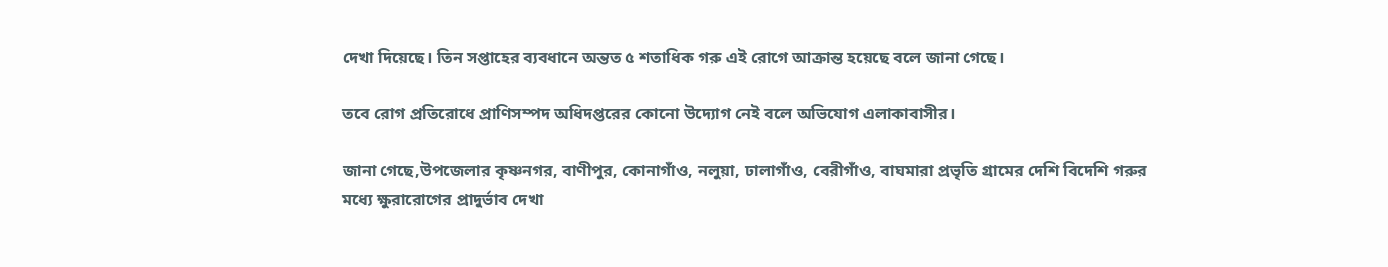দেখা দিয়েছে। তিন সপ্তাহের ব্যবধানে অন্তত ৫ শতাধিক গরু এই রোগে আক্রান্ত হয়েছে বলে জানা গেছে।

তবে রোগ প্রতিরোধে প্রাণিসম্পদ অধিদপ্তরের কোনো উদ্যোগ নেই বলে অভিযোগ এলাকাবাসীর।

জানা গেছে,উপজেলার কৃষ্ণনগর, বাণীপুর, কোনাগাঁও, নলুয়া, ঢালাগাঁও, বেরীগাঁও, বাঘমারা প্রভৃতি গ্রামের দেশি বিদেশি গরুর মধ্যে ক্ষুরারোগের প্রাদুর্ভাব দেখা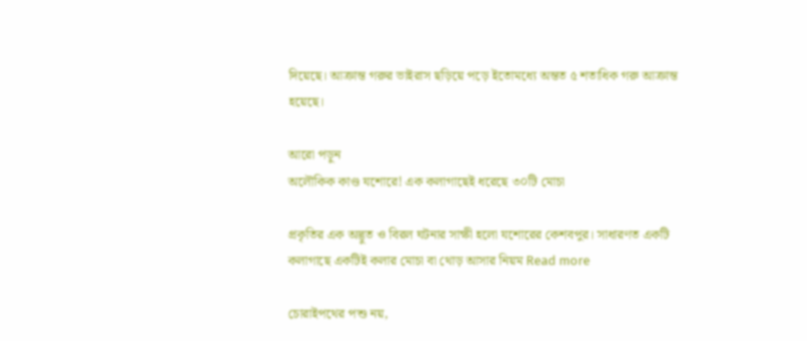দিয়েছে। আক্রান্ত গরুর ভাইরাস ছড়িয়ে পড়ে ইতোমধ্যে অন্তত ৫ শতাধিক গরু আক্রান্ত হয়েছে।

আরো পড়ুন
অলৌকিক কাণ্ড যশোরে! এক কলাগাছেই ধরেছে ৩০টি মোচা

প্রকৃতির এক অদ্ভুত ও বিরল ঘটনার সাক্ষী হলো যশোরের কেশবপুর। সাধারণত একটি কলাগাছে একটিই কলার মোচা বা থোড় আসার নিয়ম Read more

চোরাইপথের পশু নয়,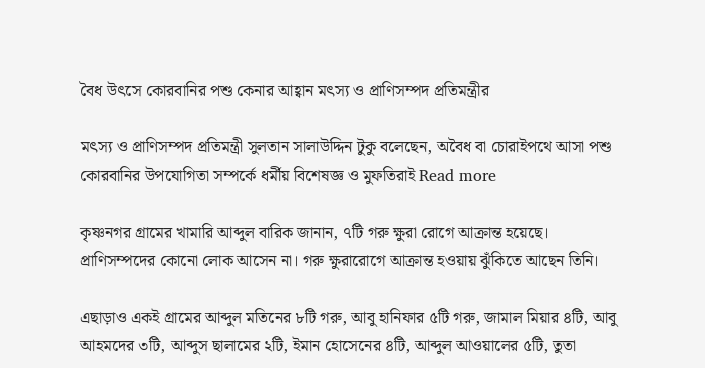বৈধ উৎসে কোরবানির পশু কেনার আহ্বান মৎস্য ও প্রাণিসম্পদ প্রতিমন্ত্রীর

মৎস্য ও প্রাণিসম্পদ প্রতিমন্ত্রী সুলতান সালাউদ্দিন টুকু বলেছেন, অবৈধ বা চোরাইপথে আসা পশু কোরবানির উপযোগিতা সম্পর্কে ধর্মীয় বিশেষজ্ঞ ও মুফতিরাই Read more

কৃষ্ণনগর গ্রামের খামারি আব্দুল বারিক জানান, ৭টি গরু ক্ষুরা রোগে আক্রান্ত হয়েছে। প্রাণিসম্পদের কোনো লোক আসেন না। গরু ক্ষুরারোগে আক্রান্ত হওয়ায় ঝুঁকিতে আছেন তিনি।

এছাড়াও একই গ্রামের আব্দুল মতিনের ৮টি গরু, আবু হানিফার ৫টি গরু, জামাল মিয়ার ৪টি, আবু আহমদের ৩টি, আব্দুস ছালামের ২টি, ইমান হোসেনের ৪টি, আব্দুল আওয়ালের ৫টি, তুতা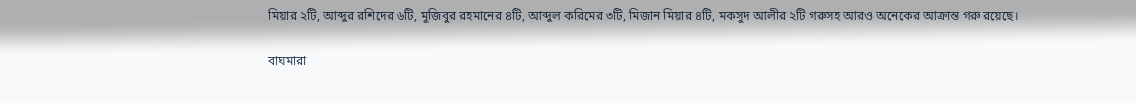মিয়ার ২টি, আব্দুর রশিদের ৬টি, মুজিবুর রহমানের ৪টি, আব্দুল করিমের ৩টি, মিজান মিয়ার ৪টি, মকসুদ আলীর ২টি গরুসহ আরও অনেকের আক্রান্ত গরু রয়েছে।

বাঘমারা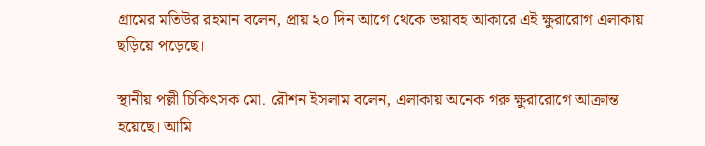গ্রামের মতিউর রহমান বলেন, প্রায় ২০ দিন আগে থেকে ভয়াবহ আকারে এই ক্ষুরারোগ এলাকায় ছড়িয়ে পড়েছে।

স্থানীয় পল্লী চিকিৎসক মো. রৌশন ইসলাম বলেন, এলাকায় অনেক গরু ক্ষুরারোগে আক্রান্ত হয়েছে। আমি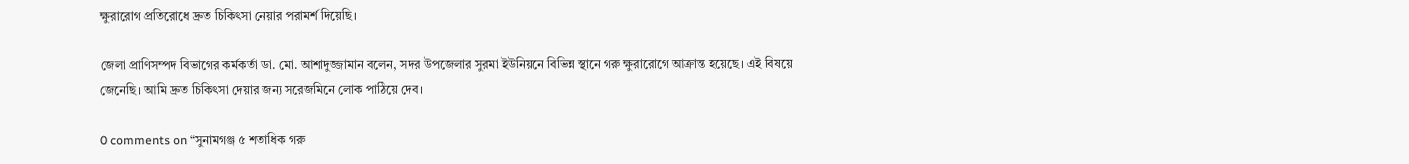ক্ষুরারোগ প্রতিরোধে দ্রুত চিকিৎসা নেয়ার পরামর্শ দিয়েছি।

জেলা প্রাণিসম্পদ বিভাগের কর্মকর্তা ডা. মো. আশাদুজ্জামান বলেন, সদর উপজেলার সুরমা ইউনিয়নে বিভিন্ন স্থানে গরু ক্ষুরারোগে আক্রান্ত হয়েছে। এই বিষয়ে জেনেছি। আমি দ্রুত চিকিৎসা দেয়ার জন্য সরেজমিনে লোক পাঠিয়ে দেব।

0 comments on “সুনামগঞ্জ ৫ শতাধিক গরু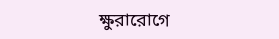ক্ষুরারোগে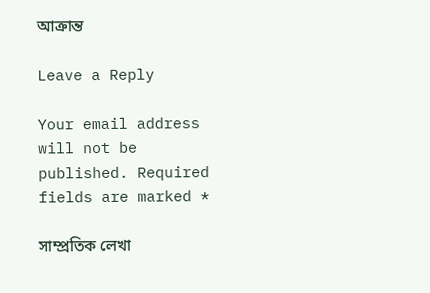আক্রান্ত

Leave a Reply

Your email address will not be published. Required fields are marked *

সাম্প্রতিক লেখা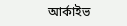আর্কাইভ